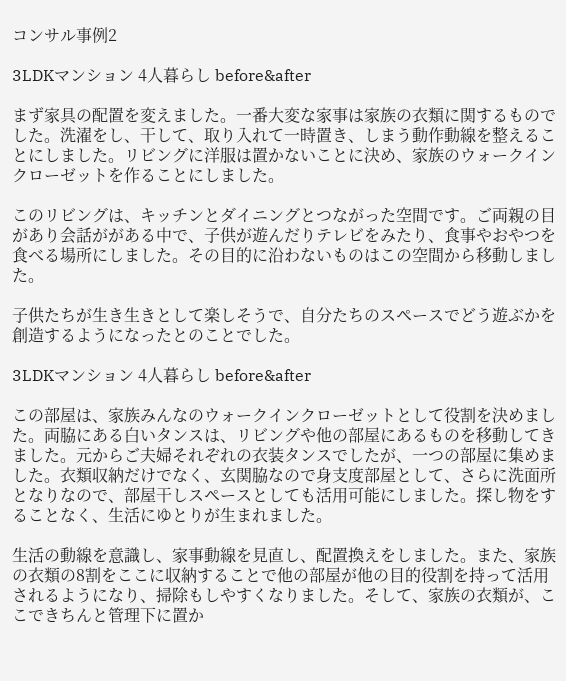コンサル事例2

3LDKマンション 4人暮らし before&after

まず家具の配置を変えました。一番大変な家事は家族の衣類に関するものでした。洗濯をし、干して、取り入れて一時置き、しまう動作動線を整えることにしました。リビングに洋服は置かないことに決め、家族のウォークインクローゼットを作ることにしました。

このリビングは、キッチンとダイニングとつながった空間です。ご両親の目があり会話ががある中で、子供が遊んだりテレビをみたり、食事やおやつを食べる場所にしました。その目的に沿わないものはこの空間から移動しました。

子供たちが生き生きとして楽しそうで、自分たちのスペースでどう遊ぶかを創造するようになったとのことでした。

3LDKマンション 4人暮らし before&after

この部屋は、家族みんなのウォークインクローゼットとして役割を決めました。両脇にある白いタンスは、リビングや他の部屋にあるものを移動してきました。元からご夫婦それぞれの衣装タンスでしたが、一つの部屋に集めました。衣類収納だけでなく、玄関脇なので身支度部屋として、さらに洗面所となりなので、部屋干しスペースとしても活用可能にしました。探し物をすることなく、生活にゆとりが生まれました。

生活の動線を意識し、家事動線を見直し、配置換えをしました。また、家族の衣類の8割をここに収納することで他の部屋が他の目的役割を持って活用されるようになり、掃除もしやすくなりました。そして、家族の衣類が、ここできちんと管理下に置か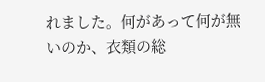れました。何があって何が無いのか、衣類の総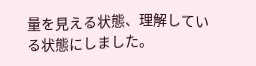量を見える状態、理解している状態にしました。